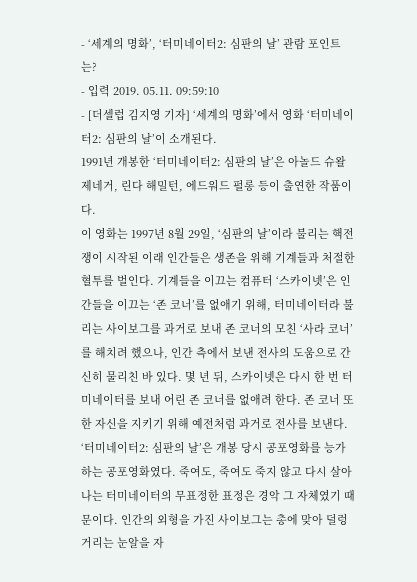- ‘세계의 명화’, ‘터미네이터2: 심판의 날’ 관람 포인트는?
- 입력 2019. 05.11. 09:59:10
- [더셀럽 김지영 기자] ‘세계의 명화’에서 영화 ‘터미네이터2: 심판의 날’이 소개된다.
1991년 개봉한 ‘터미네이터2: 심판의 날’은 아놀드 슈왈제네거, 린다 해밀턴, 에드워드 펄롱 등이 출연한 작품이다.
이 영화는 1997년 8월 29일, ‘심판의 날’이라 불리는 핵전쟁이 시작된 이래 인간들은 생존을 위해 기계들과 처절한 혈투를 벌인다. 기계들을 이끄는 컴퓨터 ‘스카이넷’은 인간들을 이끄는 ‘존 코너’를 없애기 위해, 터미네이터라 불리는 사이보그를 과거로 보내 존 코너의 모친 ‘사라 코너’를 해치려 했으나, 인간 측에서 보낸 전사의 도움으로 간신히 물리친 바 있다. 몇 년 뒤, 스카이넷은 다시 한 번 터미네이터를 보내 어린 존 코너를 없애려 한다. 존 코너 또한 자신을 지키기 위해 예전처럼 과거로 전사를 보낸다.
‘터미네이터2: 심판의 날’은 개봉 당시 공포영화를 능가하는 공포영화였다. 죽여도, 죽여도 죽지 않고 다시 살아나는 터미네이터의 무표정한 표정은 경악 그 자체였기 때문이다. 인간의 외형을 가진 사이보그는 총에 맞아 덜렁거리는 눈알을 자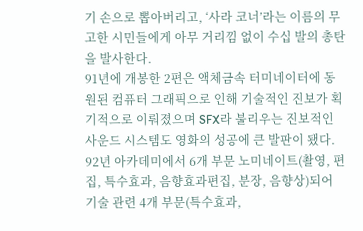기 손으로 뽑아버리고, ‘사라 코너’라는 이름의 무고한 시민들에게 아무 거리낌 없이 수십 발의 총탄을 발사한다.
91년에 개봉한 2편은 액체금속 터미네이터에 동원된 컴퓨터 그래픽으로 인해 기술적인 진보가 획기적으로 이뤄졌으며 SFX라 불리우는 진보적인 사운드 시스템도 영화의 성공에 큰 발판이 됐다. 92년 아카데미에서 6개 부문 노미네이트(촬영, 편집, 특수효과, 음향효과편집, 분장, 음향상)되어 기술 관련 4개 부문(특수효과,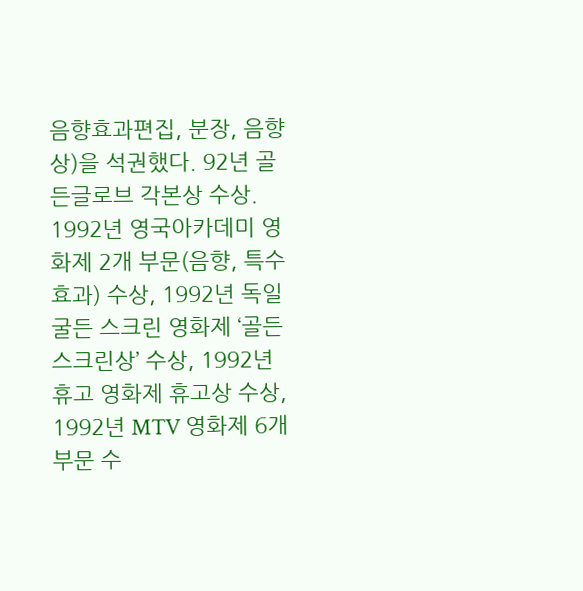음향효과편집, 분장, 음향상)을 석권했다. 92년 골든글로브 각본상 수상. 1992년 영국아카데미 영화제 2개 부문(음향, 특수효과) 수상, 1992년 독일 굴든 스크린 영화제 ‘골든 스크린상’ 수상, 1992년 휴고 영화제 휴고상 수상, 1992년 MTV 영화제 6개 부문 수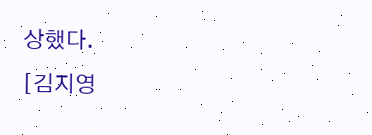상했다.
[김지영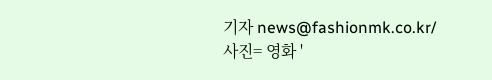기자 news@fashionmk.co.kr/ 사진= 영화 '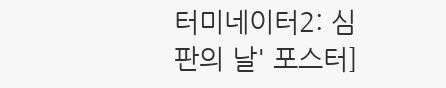터미네이터2: 심판의 날' 포스터]